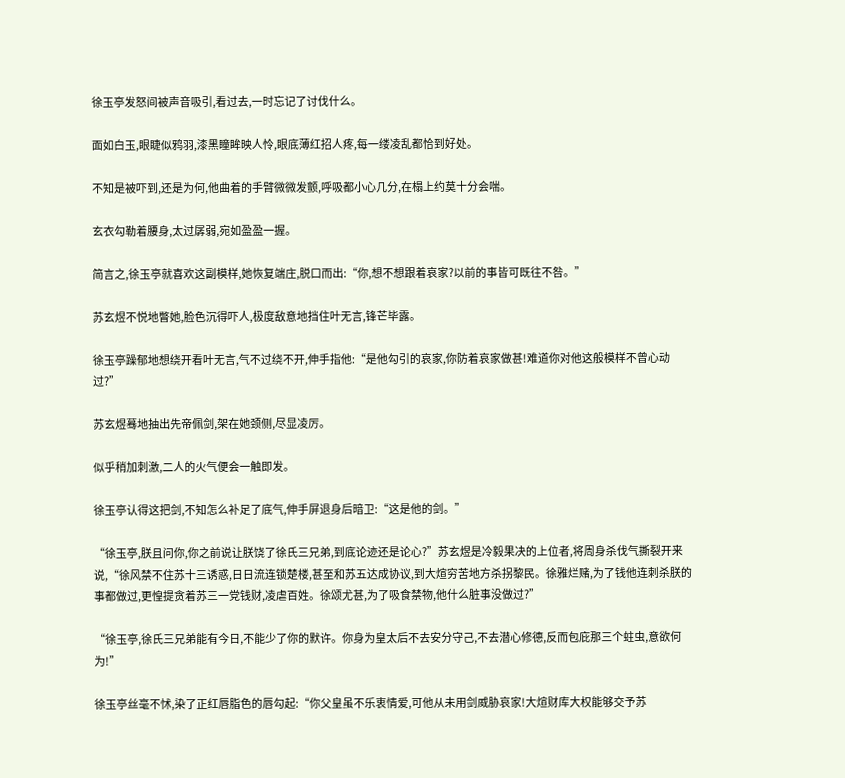徐玉亭发怒间被声音吸引,看过去,一时忘记了讨伐什么。

面如白玉,眼睫似鸦羽,漆黑瞳眸映人怜,眼底薄红招人疼,每一缕凌乱都恰到好处。

不知是被吓到,还是为何,他曲着的手臂微微发颤,呼吸都小心几分,在榻上约莫十分会喘。

玄衣勾勒着腰身,太过孱弱,宛如盈盈一握。

简言之,徐玉亭就喜欢这副模样,她恢复端庄,脱口而出:“你,想不想跟着哀家?以前的事皆可既往不咎。”

苏玄煜不悦地瞥她,脸色沉得吓人,极度敌意地挡住叶无言,锋芒毕露。

徐玉亭躁郁地想绕开看叶无言,气不过绕不开,伸手指他:“是他勾引的哀家,你防着哀家做甚!难道你对他这般模样不曾心动过?”

苏玄煜蓦地抽出先帝佩剑,架在她颈侧,尽显凌厉。

似乎稍加刺激,二人的火气便会一触即发。

徐玉亭认得这把剑,不知怎么补足了底气,伸手屏退身后暗卫:“这是他的剑。”

“徐玉亭,朕且问你,你之前说让朕饶了徐氏三兄弟,到底论迹还是论心?”苏玄煜是冷毅果决的上位者,将周身杀伐气撕裂开来说,“徐风禁不住苏十三诱惑,日日流连锁楚楼,甚至和苏五达成协议,到大煊穷苦地方杀拐黎民。徐雅烂赌,为了钱他连刺杀朕的事都做过,更惶提贪着苏三一党钱财,凌虐百姓。徐颂尤甚,为了吸食禁物,他什么脏事没做过?”

“徐玉亭,徐氏三兄弟能有今日,不能少了你的默许。你身为皇太后不去安分守己,不去潜心修德,反而包庇那三个蛀虫,意欲何为!”

徐玉亭丝毫不怵,染了正红唇脂色的唇勾起:“你父皇虽不乐衷情爱,可他从未用剑威胁哀家!大煊财库大权能够交予苏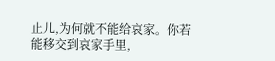止儿,为何就不能给哀家。你若能移交到哀家手里,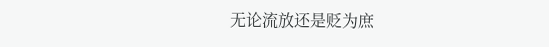无论流放还是贬为庶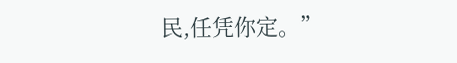民,任凭你定。”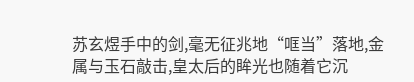苏玄煜手中的剑,毫无征兆地“哐当”落地,金属与玉石敲击,皇太后的眸光也随着它沉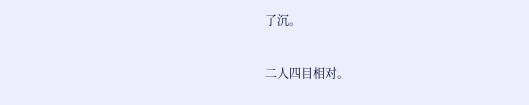了沉。

二人四目相对。